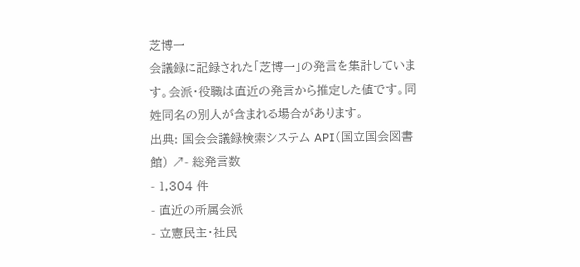芝博一
会議録に記録された「芝博一」の発言を集計しています。会派・役職は直近の発言から推定した値です。同姓同名の別人が含まれる場合があります。
出典: 国会会議録検索システム API(国立国会図書館) ↗- 総発言数
- 1,304 件
- 直近の所属会派
- 立憲民主・社民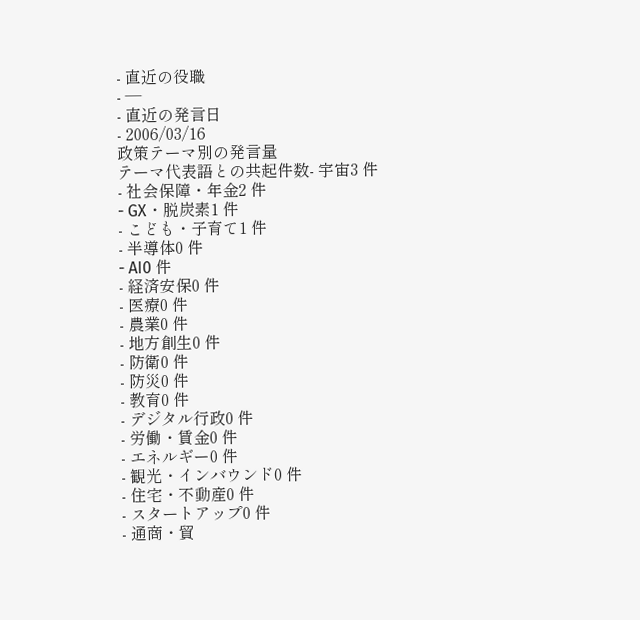- 直近の役職
- —
- 直近の発言日
- 2006/03/16
政策テーマ別の発言量
テーマ代表語との共起件数- 宇宙3 件
- 社会保障・年金2 件
- GX・脱炭素1 件
- こども・子育て1 件
- 半導体0 件
- AI0 件
- 経済安保0 件
- 医療0 件
- 農業0 件
- 地方創生0 件
- 防衛0 件
- 防災0 件
- 教育0 件
- デジタル行政0 件
- 労働・賃金0 件
- エネルギー0 件
- 観光・インバウンド0 件
- 住宅・不動産0 件
- スタートアップ0 件
- 通商・貿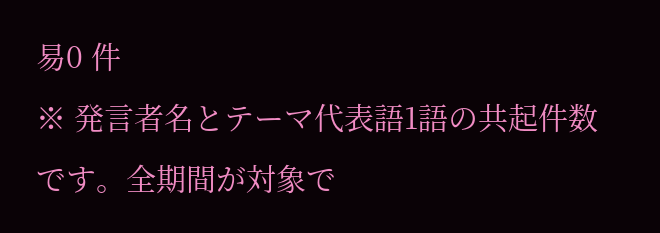易0 件
※ 発言者名とテーマ代表語1語の共起件数です。全期間が対象で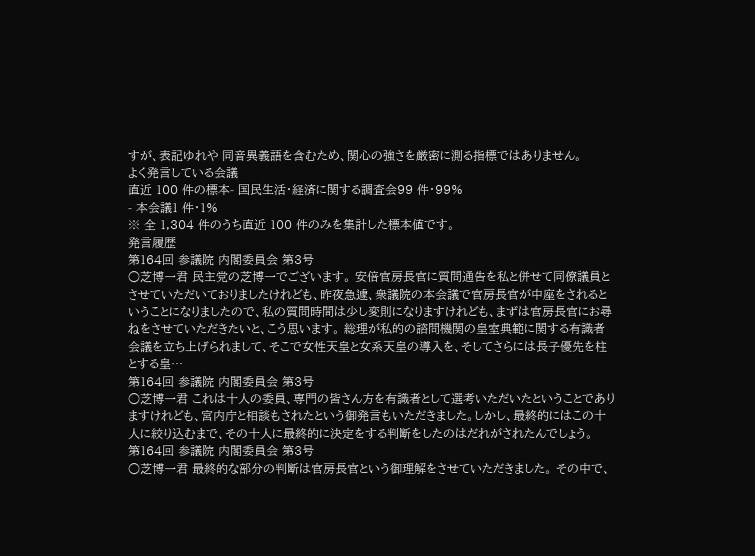すが、表記ゆれや 同音異義語を含むため、関心の強さを厳密に測る指標ではありません。
よく発言している会議
直近 100 件の標本- 国民生活・経済に関する調査会99 件・99%
- 本会議1 件・1%
※ 全 1,304 件のうち直近 100 件のみを集計した標本値です。
発言履歴
第164回 参議院 内閣委員会 第3号
○芝博一君 民主党の芝博一でございます。 安倍官房長官に質問通告を私と併せて同僚議員とさせていただいておりましたけれども、昨夜急遽、衆議院の本会議で官房長官が中座をされるということになりましたので、私の質問時間は少し変則になりますけれども、まずは官房長官にお尋ねをさせていただきたいと、こう思います。 総理が私的の諮問機関の皇室典範に関する有識者会議を立ち上げられまして、そこで女性天皇と女系天皇の導入を、そしてさらには長子優先を柱とする皇…
第164回 参議院 内閣委員会 第3号
○芝博一君 これは十人の委員、専門の皆さん方を有識者として選考いただいたということでありますけれども、宮内庁と相談もされたという御発言もいただきました。しかし、最終的にはこの十人に絞り込むまで、その十人に最終的に決定をする判断をしたのはだれがされたんでしょう。
第164回 参議院 内閣委員会 第3号
○芝博一君 最終的な部分の判断は官房長官という御理解をさせていただきました。 その中で、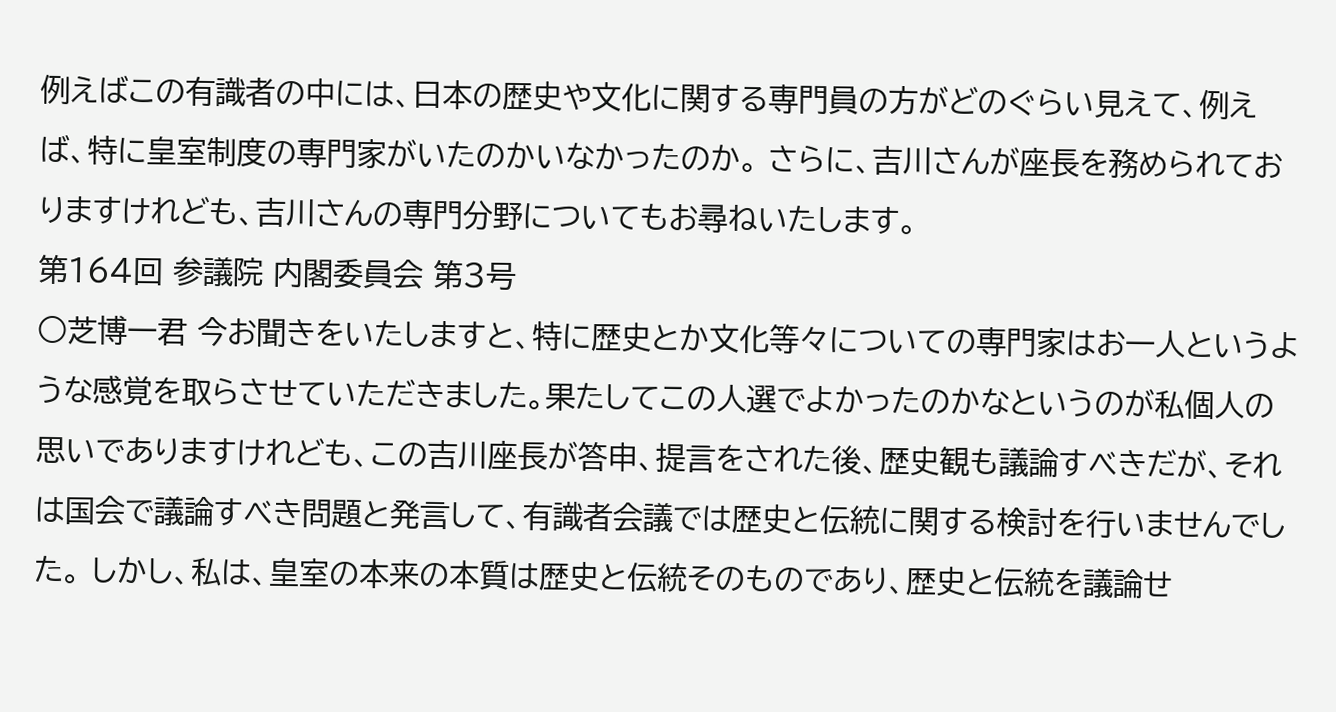例えばこの有識者の中には、日本の歴史や文化に関する専門員の方がどのぐらい見えて、例えば、特に皇室制度の専門家がいたのかいなかったのか。 さらに、吉川さんが座長を務められておりますけれども、吉川さんの専門分野についてもお尋ねいたします。
第164回 参議院 内閣委員会 第3号
○芝博一君 今お聞きをいたしますと、特に歴史とか文化等々についての専門家はお一人というような感覚を取らさせていただきました。果たしてこの人選でよかったのかなというのが私個人の思いでありますけれども、この吉川座長が答申、提言をされた後、歴史観も議論すべきだが、それは国会で議論すべき問題と発言して、有識者会議では歴史と伝統に関する検討を行いませんでした。 しかし、私は、皇室の本来の本質は歴史と伝統そのものであり、歴史と伝統を議論せ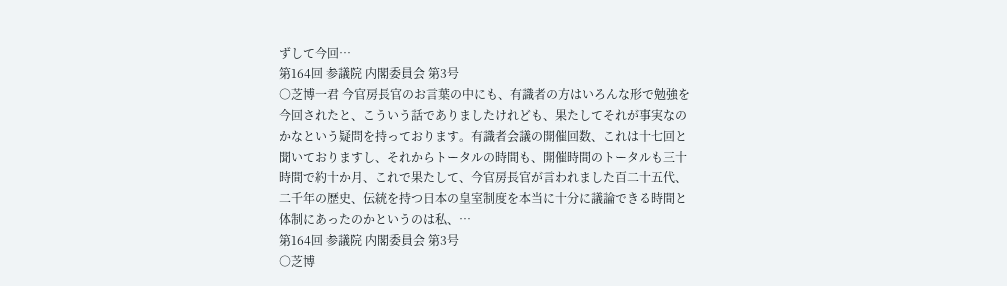ずして今回…
第164回 参議院 内閣委員会 第3号
○芝博一君 今官房長官のお言葉の中にも、有識者の方はいろんな形で勉強を今回されたと、こういう話でありましたけれども、果たしてそれが事実なのかなという疑問を持っております。有識者会議の開催回数、これは十七回と聞いておりますし、それからトータルの時間も、開催時間のトータルも三十時間で約十か月、これで果たして、今官房長官が言われました百二十五代、二千年の歴史、伝統を持つ日本の皇室制度を本当に十分に議論できる時間と体制にあったのかというのは私、…
第164回 参議院 内閣委員会 第3号
○芝博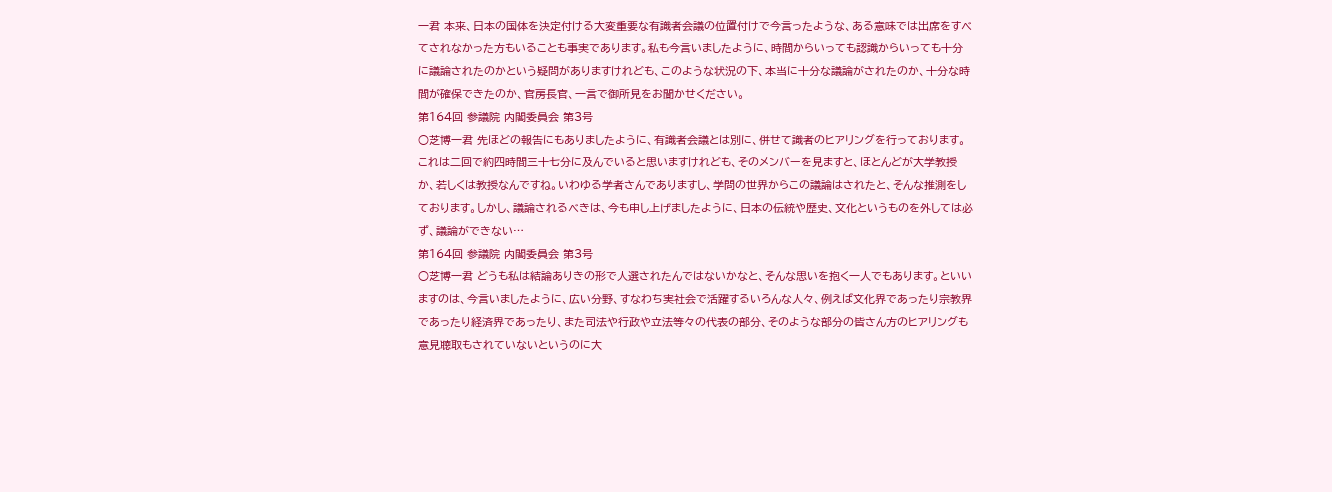一君 本来、日本の国体を決定付ける大変重要な有識者会議の位置付けで今言ったような、ある意味では出席をすべてされなかった方もいることも事実であります。私も今言いましたように、時間からいっても認識からいっても十分に議論されたのかという疑問がありますけれども、このような状況の下、本当に十分な議論がされたのか、十分な時間が確保できたのか、官房長官、一言で御所見をお聞かせください。
第164回 参議院 内閣委員会 第3号
○芝博一君 先ほどの報告にもありましたように、有識者会議とは別に、併せて識者のヒアリングを行っております。これは二回で約四時間三十七分に及んでいると思いますけれども、そのメンバーを見ますと、ほとんどが大学教授か、若しくは教授なんですね。いわゆる学者さんでありますし、学問の世界からこの議論はされたと、そんな推測をしております。しかし、議論されるべきは、今も申し上げましたように、日本の伝統や歴史、文化というものを外しては必ず、議論ができない…
第164回 参議院 内閣委員会 第3号
○芝博一君 どうも私は結論ありきの形で人選されたんではないかなと、そんな思いを抱く一人でもあります。といいますのは、今言いましたように、広い分野、すなわち実社会で活躍するいろんな人々、例えば文化界であったり宗教界であったり経済界であったり、また司法や行政や立法等々の代表の部分、そのような部分の皆さん方のヒアリングも意見聴取もされていないというのに大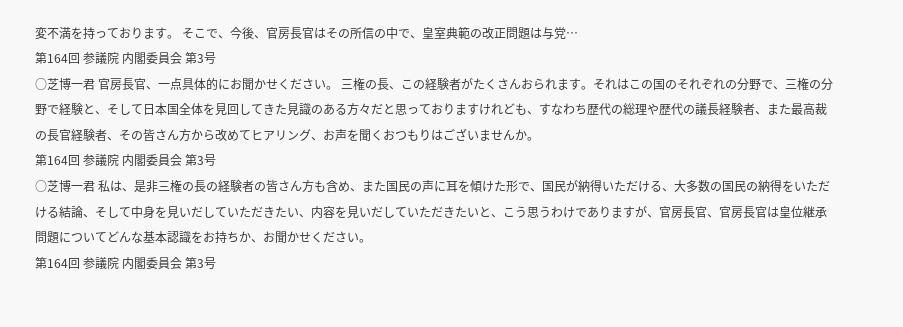変不満を持っております。 そこで、今後、官房長官はその所信の中で、皇室典範の改正問題は与党…
第164回 参議院 内閣委員会 第3号
○芝博一君 官房長官、一点具体的にお聞かせください。 三権の長、この経験者がたくさんおられます。それはこの国のそれぞれの分野で、三権の分野で経験と、そして日本国全体を見回してきた見識のある方々だと思っておりますけれども、すなわち歴代の総理や歴代の議長経験者、また最高裁の長官経験者、その皆さん方から改めてヒアリング、お声を聞くおつもりはございませんか。
第164回 参議院 内閣委員会 第3号
○芝博一君 私は、是非三権の長の経験者の皆さん方も含め、また国民の声に耳を傾けた形で、国民が納得いただける、大多数の国民の納得をいただける結論、そして中身を見いだしていただきたい、内容を見いだしていただきたいと、こう思うわけでありますが、官房長官、官房長官は皇位継承問題についてどんな基本認識をお持ちか、お聞かせください。
第164回 参議院 内閣委員会 第3号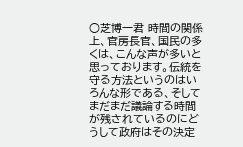○芝博一君 時間の関係上、官房長官、国民の多くは、こんな声が多いと思っております。伝統を守る方法というのはいろんな形である、そしてまだまだ議論する時間が残されているのにどうして政府はその決定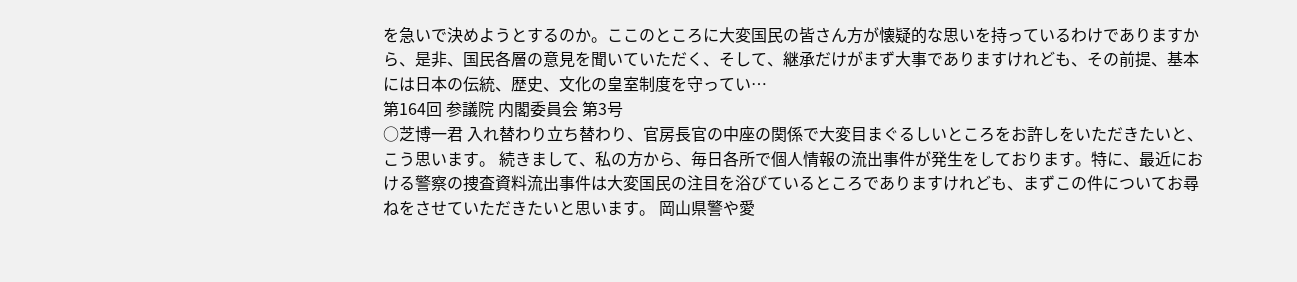を急いで決めようとするのか。ここのところに大変国民の皆さん方が懐疑的な思いを持っているわけでありますから、是非、国民各層の意見を聞いていただく、そして、継承だけがまず大事でありますけれども、その前提、基本には日本の伝統、歴史、文化の皇室制度を守ってい…
第164回 参議院 内閣委員会 第3号
○芝博一君 入れ替わり立ち替わり、官房長官の中座の関係で大変目まぐるしいところをお許しをいただきたいと、こう思います。 続きまして、私の方から、毎日各所で個人情報の流出事件が発生をしております。特に、最近における警察の捜査資料流出事件は大変国民の注目を浴びているところでありますけれども、まずこの件についてお尋ねをさせていただきたいと思います。 岡山県警や愛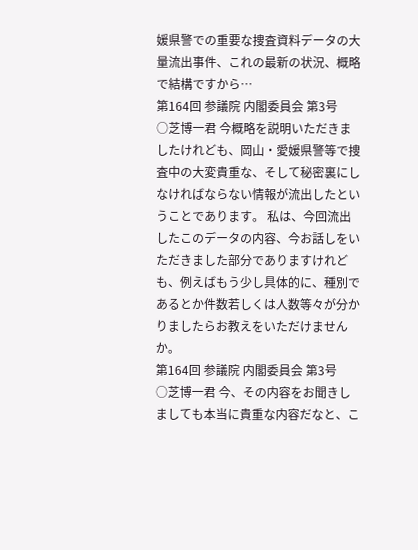媛県警での重要な捜査資料データの大量流出事件、これの最新の状況、概略で結構ですから…
第164回 参議院 内閣委員会 第3号
○芝博一君 今概略を説明いただきましたけれども、岡山・愛媛県警等で捜査中の大変貴重な、そして秘密裏にしなければならない情報が流出したということであります。 私は、今回流出したこのデータの内容、今お話しをいただきました部分でありますけれども、例えばもう少し具体的に、種別であるとか件数若しくは人数等々が分かりましたらお教えをいただけませんか。
第164回 参議院 内閣委員会 第3号
○芝博一君 今、その内容をお聞きしましても本当に貴重な内容だなと、こ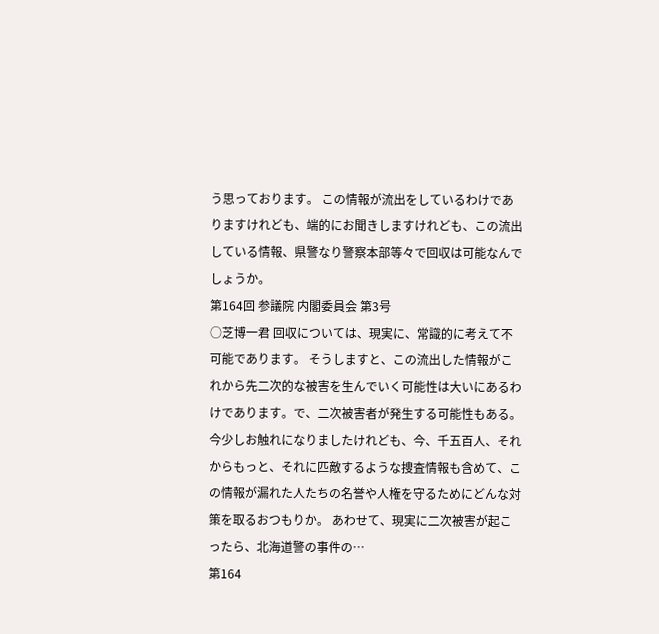う思っております。 この情報が流出をしているわけでありますけれども、端的にお聞きしますけれども、この流出している情報、県警なり警察本部等々で回収は可能なんでしょうか。
第164回 参議院 内閣委員会 第3号
○芝博一君 回収については、現実に、常識的に考えて不可能であります。 そうしますと、この流出した情報がこれから先二次的な被害を生んでいく可能性は大いにあるわけであります。で、二次被害者が発生する可能性もある。今少しお触れになりましたけれども、今、千五百人、それからもっと、それに匹敵するような捜査情報も含めて、この情報が漏れた人たちの名誉や人権を守るためにどんな対策を取るおつもりか。 あわせて、現実に二次被害が起こったら、北海道警の事件の…
第164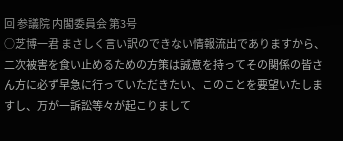回 参議院 内閣委員会 第3号
○芝博一君 まさしく言い訳のできない情報流出でありますから、二次被害を食い止めるための方策は誠意を持ってその関係の皆さん方に必ず早急に行っていただきたい、このことを要望いたしますし、万が一訴訟等々が起こりまして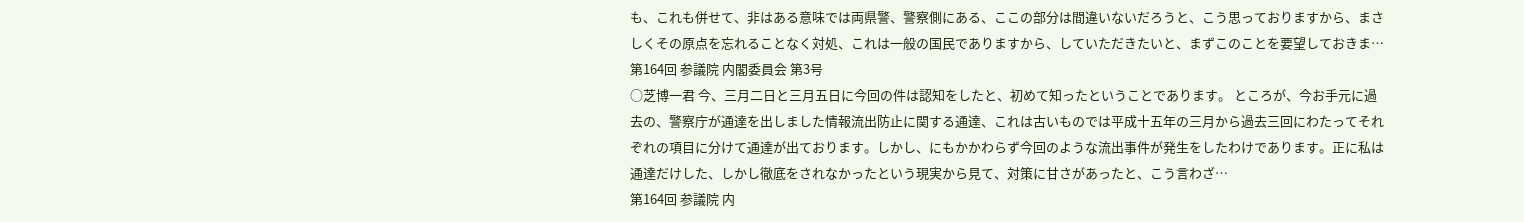も、これも併せて、非はある意味では両県警、警察側にある、ここの部分は間違いないだろうと、こう思っておりますから、まさしくその原点を忘れることなく対処、これは一般の国民でありますから、していただきたいと、まずこのことを要望しておきま…
第164回 参議院 内閣委員会 第3号
○芝博一君 今、三月二日と三月五日に今回の件は認知をしたと、初めて知ったということであります。 ところが、今お手元に過去の、警察庁が通達を出しました情報流出防止に関する通達、これは古いものでは平成十五年の三月から過去三回にわたってそれぞれの項目に分けて通達が出ております。しかし、にもかかわらず今回のような流出事件が発生をしたわけであります。正に私は通達だけした、しかし徹底をされなかったという現実から見て、対策に甘さがあったと、こう言わざ…
第164回 参議院 内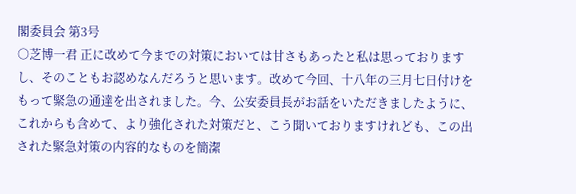閣委員会 第3号
○芝博一君 正に改めて今までの対策においては甘さもあったと私は思っておりますし、そのこともお認めなんだろうと思います。改めて今回、十八年の三月七日付けをもって緊急の通達を出されました。今、公安委員長がお話をいただきましたように、これからも含めて、より強化された対策だと、こう聞いておりますけれども、この出された緊急対策の内容的なものを簡潔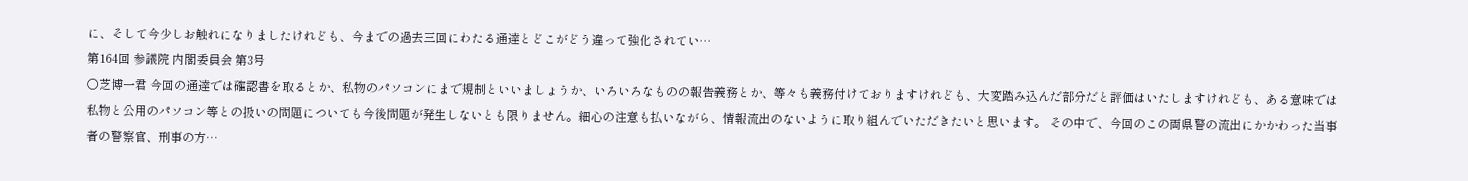に、そして今少しお触れになりましたけれども、今までの過去三回にわたる通達とどこがどう違って強化されてい…
第164回 参議院 内閣委員会 第3号
○芝博一君 今回の通達では確認書を取るとか、私物のパソコンにまで規制といいましょうか、いろいろなものの報告義務とか、等々も義務付けておりますけれども、大変踏み込んだ部分だと評価はいたしますけれども、ある意味では私物と公用のパソコン等との扱いの問題についても今後問題が発生しないとも限りません。細心の注意も払いながら、情報流出のないように取り組んでいただきたいと思います。 その中で、今回のこの両県警の流出にかかわった当事者の警察官、刑事の方…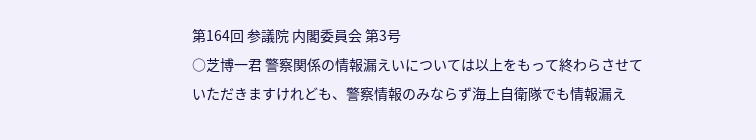第164回 参議院 内閣委員会 第3号
○芝博一君 警察関係の情報漏えいについては以上をもって終わらさせていただきますけれども、警察情報のみならず海上自衛隊でも情報漏え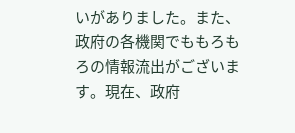いがありました。また、政府の各機関でももろもろの情報流出がございます。現在、政府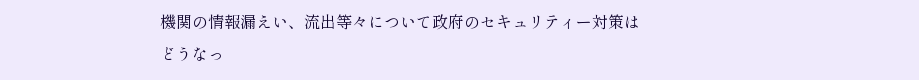機関の情報漏えい、流出等々について政府のセキュリティー対策はどうなっ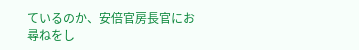ているのか、安倍官房長官にお尋ねをし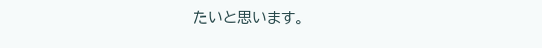たいと思います。